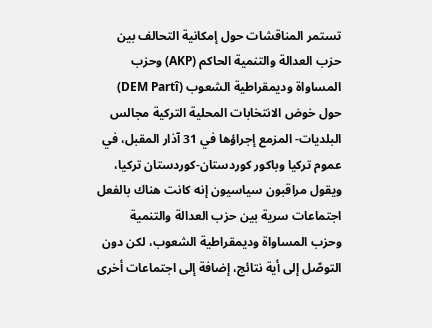تستمر المناقشات حول إمكانية التحالف بين حزب العدالة والتنمية الحاكم (AKP) وحزب المساواة وديمقراطية الشعوب (DEM Partî) حول خوض الانتخابات المحلية التركية مجالس البلديات- المزمع إجراؤها في 31 آذار المقبل، في عموم تركيا وباكور كوردستان-كوردستان تركيا، ويقول مراقبون سياسيون إنه كانت هناك بالفعل اجتماعات سرية بين حزب العدالة والتنمية وحزب المساواة وديمقراطية الشعوب، لكن دون التوصّل إلى أية نتائج، إضافة إلى اجتماعات أخرى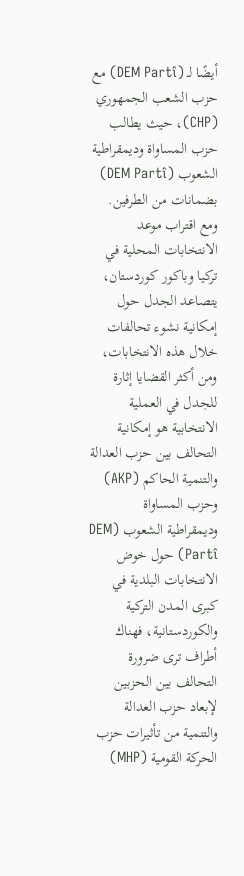أيضًا لـ (DEM Partî) مع حزب الشعب الجمهوري (CHP)، حيث يطالب حزب المساواة وديمقراطية الشعوب (DEM Partî) بضمانات من الطرفين.
ومع اقتراب موعد الانتخابات المحلية في تركيا وباكور كوردستان، يتصاعد الجدل حول إمكانية نشوء تحالفات خلال هذه الانتخابات، ومن أكثر القضايا إثارة للجدل في العملية الانتخابية هو إمكانية التحالف بين حزب العدالة والتنمية الحاكم (AKP) وحزب المساواة وديمقراطية الشعوب (DEM Partî) حول خوض الانتخابات البلدية في كبرى المدن التركية والكوردستانية، فهناك أطراف ترى ضرورة التحالف بين الحزبين لإبعاد حزب العدالة والتنمية من تأثيرات حزب الحركة القومية (MHP)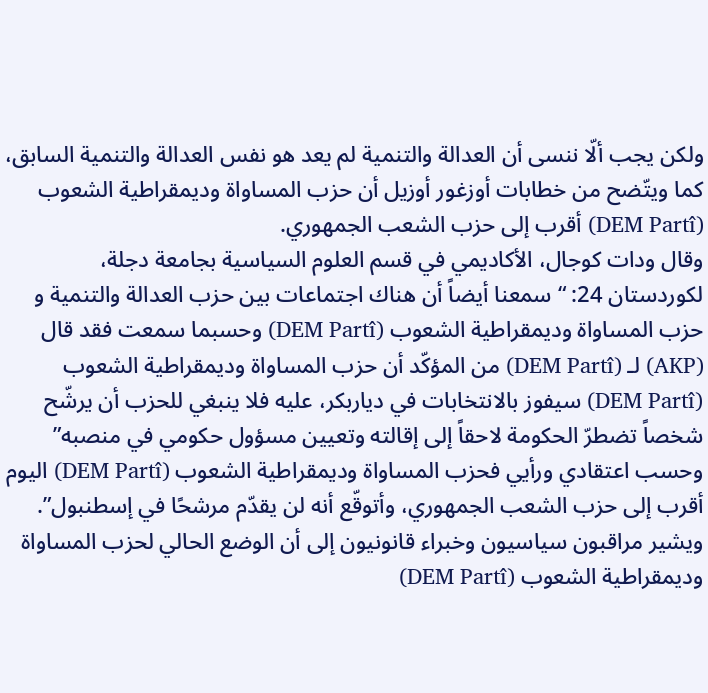ولكن يجب ألّا ننسى أن العدالة والتنمية لم يعد هو نفس العدالة والتنمية السابق، كما ويتّضح من خطابات أوزغور أوزيل أن حزب المساواة وديمقراطية الشعوب (DEM Partî) أقرب إلى حزب الشعب الجمهوري.
وقال ودات كوجال، الأكاديمي في قسم العلوم السياسية بجامعة دجلة، لكوردستان 24: “سمعنا أيضاً أن هناك اجتماعات بين حزب العدالة والتنمية و حزب المساواة وديمقراطية الشعوب (DEM Partî) وحسبما سمعت فقد قال (AKP) لـ (DEM Partî) من المؤكّد أن حزب المساواة وديمقراطية الشعوب (DEM Partî) سيفوز بالانتخابات في دياربكر، عليه فلا ينبغي للحزب أن يرشّح شخصاً تضطرّ الحكومة لاحقاً إلى إقالته وتعيين مسؤول حكومي في منصبه” وحسب اعتقادي ورأيي فحزب المساواة وديمقراطية الشعوب (DEM Partî) اليوم أقرب إلى حزب الشعب الجمهوري، وأتوقّع أنه لن يقدّم مرشحًا في إسطنبول”.
ويشير مراقبون سياسيون وخبراء قانونيون إلى أن الوضع الحالي لحزب المساواة وديمقراطية الشعوب (DEM Partî)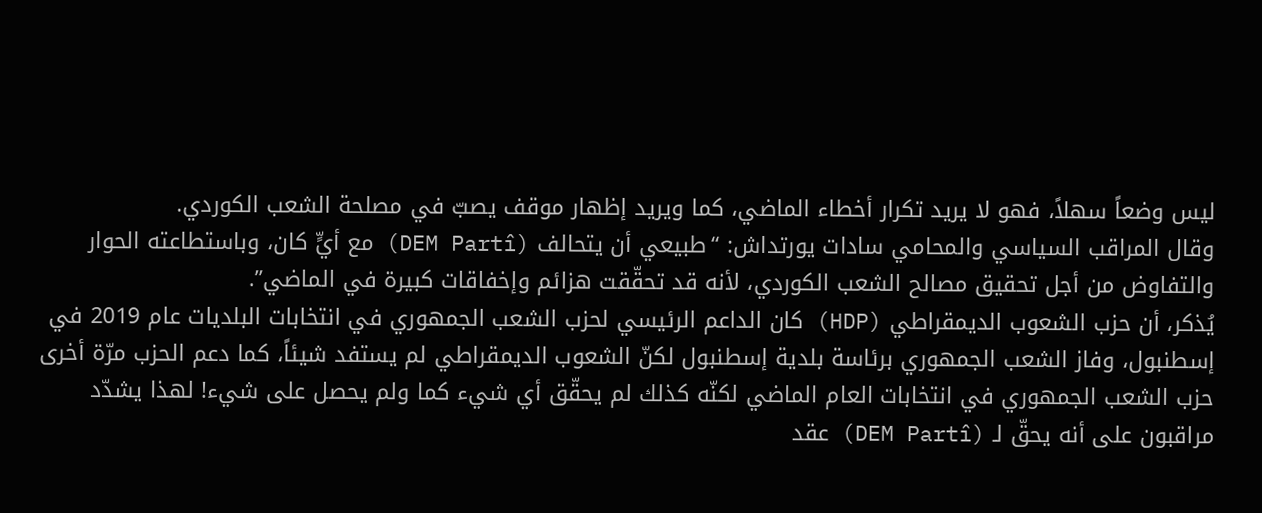ليس وضعاً سهلاً، فهو لا يريد تكرار أخطاء الماضي، كما ويريد إظهار موقف يصبّ في مصلحة الشعب الكوردي.
وقال المراقب السياسي والمحامي سادات يورتداش: “طبيعي أن يتحالف (DEM Partî) مع أيٍّ كان، وباستطاعته الحوار والتفاوض من أجل تحقيق مصالح الشعب الكوردي، لأنه قد تحقّقت هزائم وإخفاقات كبيرة في الماضي”.
يُذكر، أن حزب الشعوب الديمقراطي (HDP) كان الداعم الرئيسي لحزب الشعب الجمهوري في انتخابات البلديات عام 2019 في إسطنبول، وفاز الشعب الجمهوري برئاسة بلدية إسطنبول لكنّ الشعوب الديمقراطي لم يستفد شيئاً، كما دعم الحزب مرّة أخرى حزب الشعب الجمهوري في انتخابات العام الماضي لكنّه كذلك لم يحقّق أي شيء كما ولم يحصل على شيء! لهذا يشدّد مراقبون على أنه يحقّ لـ (DEM Partî) عقد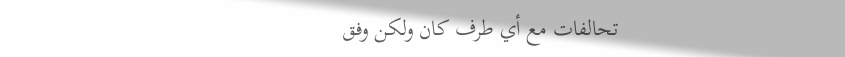تحالفات مع أي طرف كان ولكن وفق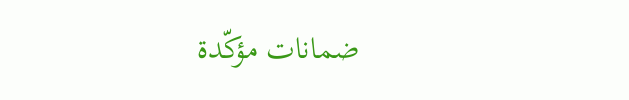ضمانات مؤكّدة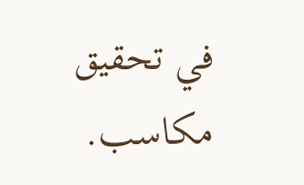في تحقيق مكاسب.